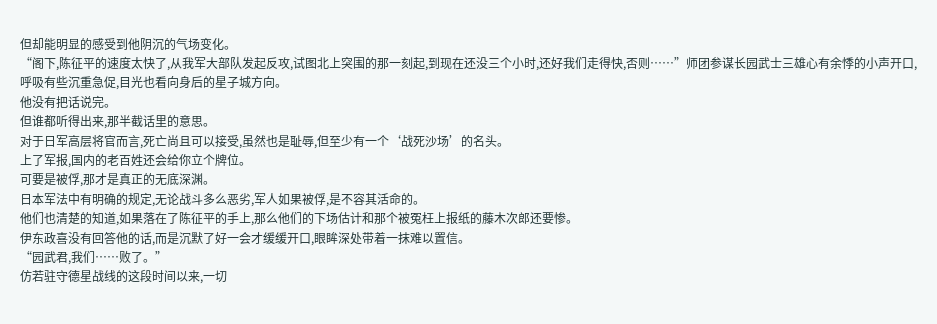但却能明显的感受到他阴沉的气场变化。
“阁下,陈征平的速度太快了,从我军大部队发起反攻,试图北上突围的那一刻起,到现在还没三个小时,还好我们走得快,否则……”师团参谋长园武士三雄心有余悸的小声开口,呼吸有些沉重急促,目光也看向身后的星子城方向。
他没有把话说完。
但谁都听得出来,那半截话里的意思。
对于日军高层将官而言,死亡尚且可以接受,虽然也是耻辱,但至少有一个‘战死沙场’的名头。
上了军报,国内的老百姓还会给你立个牌位。
可要是被俘,那才是真正的无底深渊。
日本军法中有明确的规定,无论战斗多么恶劣,军人如果被俘,是不容其活命的。
他们也清楚的知道,如果落在了陈征平的手上,那么他们的下场估计和那个被冤枉上报纸的藤木次郎还要惨。
伊东政喜没有回答他的话,而是沉默了好一会才缓缓开口,眼眸深处带着一抹难以置信。
“园武君,我们……败了。”
仿若驻守德星战线的这段时间以来,一切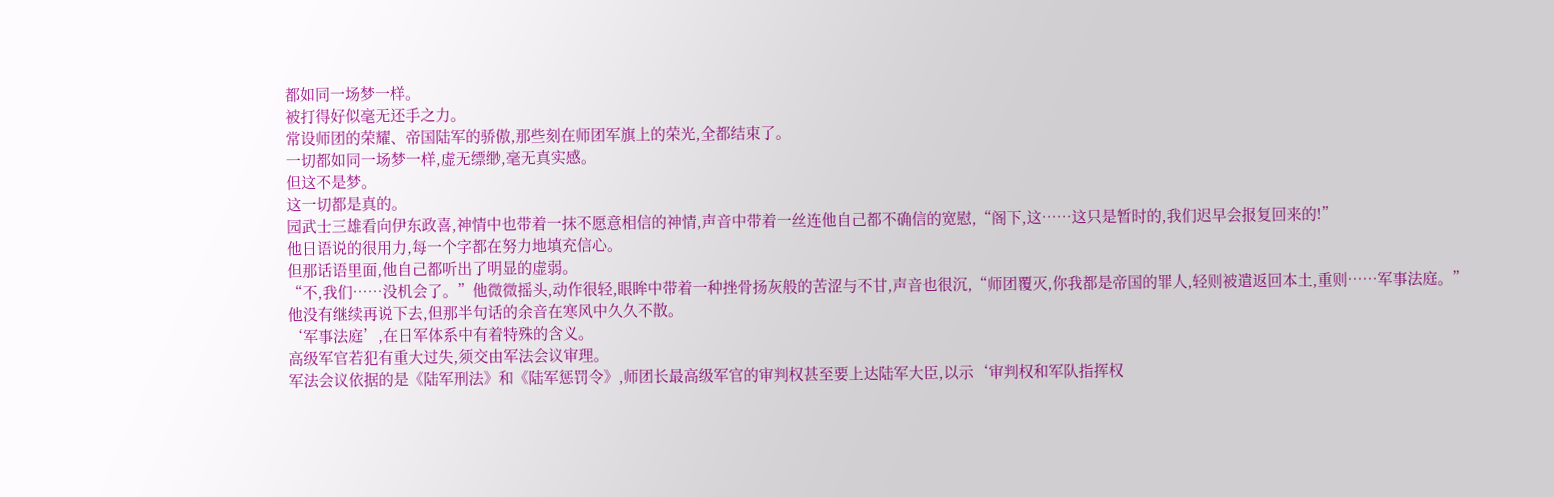都如同一场梦一样。
被打得好似毫无还手之力。
常设师团的荣耀、帝国陆军的骄傲,那些刻在师团军旗上的荣光,全都结束了。
一切都如同一场梦一样,虚无缥缈,毫无真实感。
但这不是梦。
这一切都是真的。
园武士三雄看向伊东政喜,神情中也带着一抹不愿意相信的神情,声音中带着一丝连他自己都不确信的宽慰,“阁下,这……这只是暂时的,我们迟早会报复回来的!”
他日语说的很用力,每一个字都在努力地填充信心。
但那话语里面,他自己都听出了明显的虚弱。
“不,我们……没机会了。”他微微摇头,动作很轻,眼眸中带着一种挫骨扬灰般的苦涩与不甘,声音也很沉,“师团覆灭,你我都是帝国的罪人,轻则被遣返回本土,重则……军事法庭。”
他没有继续再说下去,但那半句话的余音在寒风中久久不散。
‘军事法庭’,在日军体系中有着特殊的含义。
高级军官若犯有重大过失,须交由军法会议审理。
军法会议依据的是《陆军刑法》和《陆军惩罚令》,师团长最高级军官的审判权甚至要上达陆军大臣,以示‘审判权和军队指挥权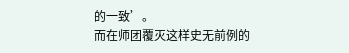的一致’。
而在师团覆灭这样史无前例的